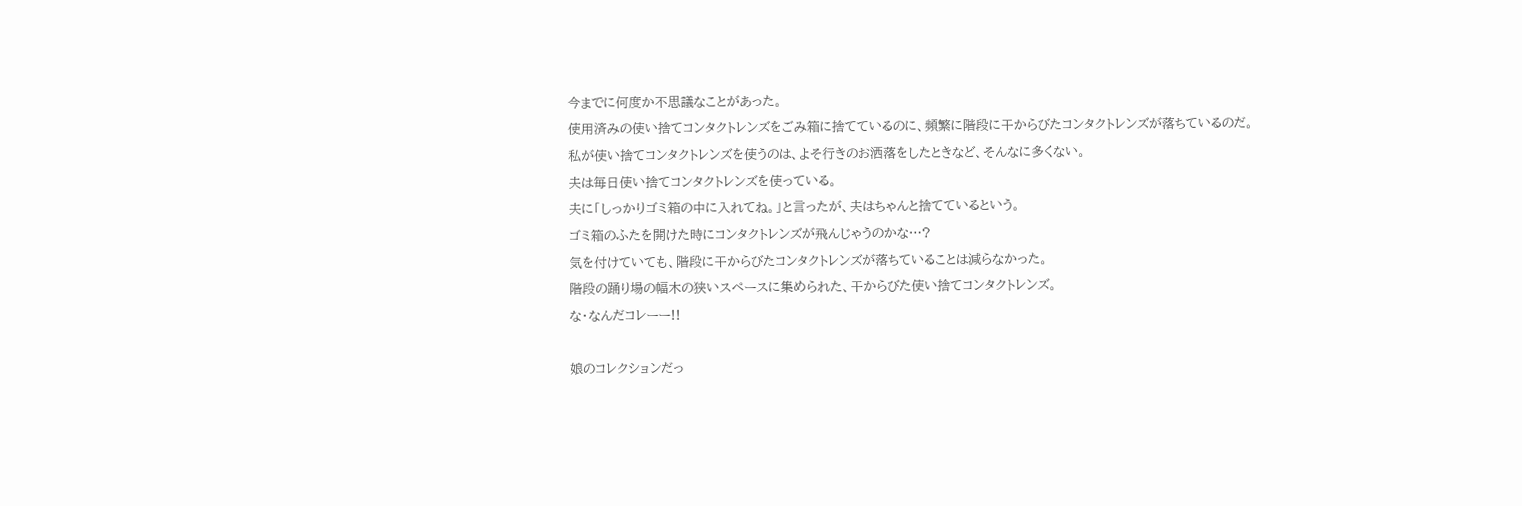今までに何度か不思議なことがあった。
使用済みの使い捨てコンタクトレンズをごみ箱に捨てているのに、頻繁に階段に干からびたコンタクトレンズが落ちているのだ。
私が使い捨てコンタクトレンズを使うのは、よそ行きのお洒落をしたときなど、そんなに多くない。
夫は毎日使い捨てコンタクトレンズを使っている。
夫に「しっかりゴミ箱の中に入れてね。」と言ったが、夫はちゃんと捨てているという。
ゴミ箱のふたを開けた時にコンタクトレンズが飛んじゃうのかな…?
気を付けていても、階段に干からびたコンタクトレンズが落ちていることは減らなかった。
階段の踊り場の幅木の狭いスペースに集められた、干からびた使い捨てコンタクトレンズ。
な・なんだコレーー!!

娘のコレクションだっ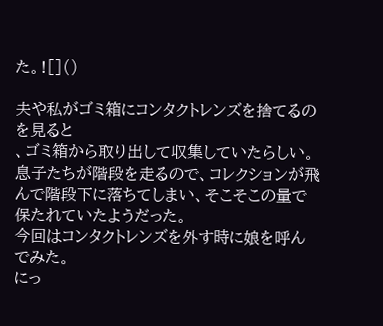た。![]()

夫や私がゴミ箱にコンタクトレンズを捨てるのを見ると
、ゴミ箱から取り出して収集していたらしい。
息子たちが階段を走るので、コレクションが飛んで階段下に落ちてしまい、そこそこの量で保たれていたようだった。
今回はコンタクトレンズを外す時に娘を呼んでみた。
にっ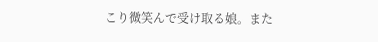こり微笑んで受け取る娘。また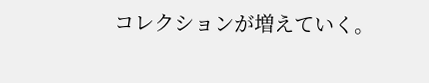コレクションが増えていく。